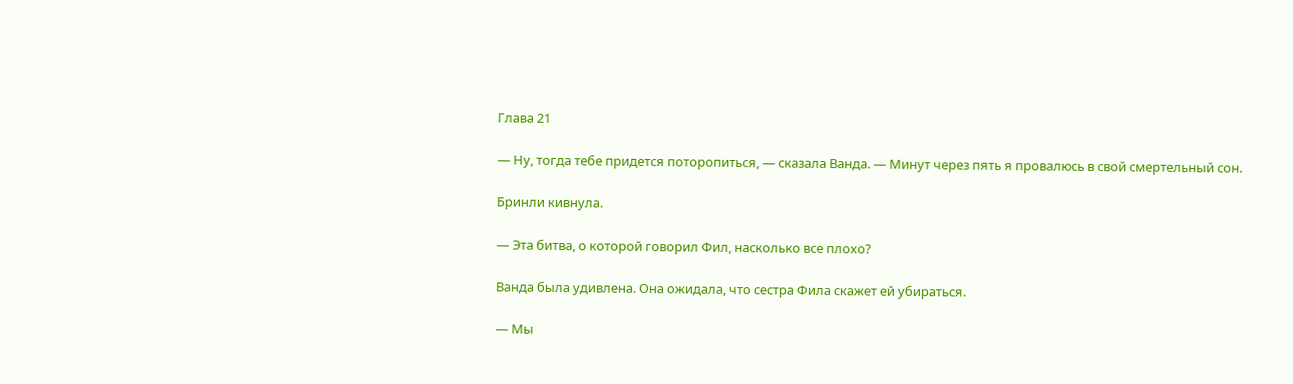Глава 21

— Ну, тогда тебе придется поторопиться, — сказала Ванда. — Минут через пять я провалюсь в свой смертельный сон.

Бринли кивнула.

— Эта битва, о которой говорил Фил, насколько все плохо?

Ванда была удивлена. Она ожидала, что сестра Фила скажет ей убираться.

— Мы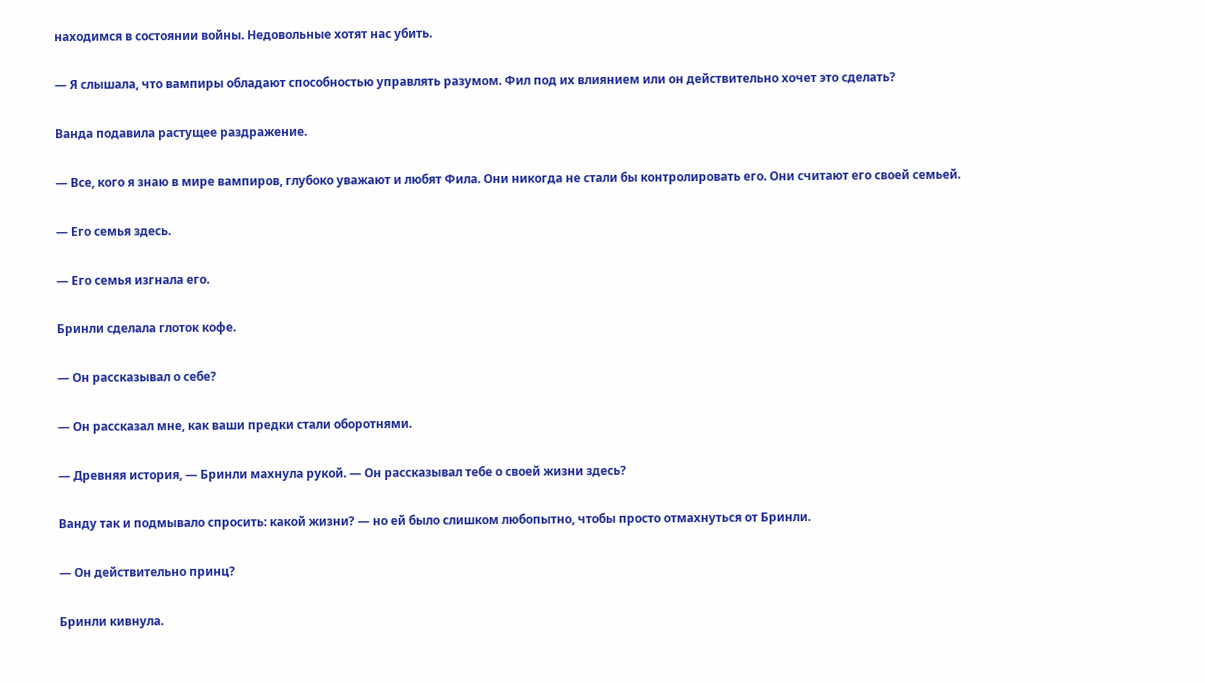находимся в состоянии войны. Недовольные хотят нас убить.

— Я слышала, что вампиры обладают способностью управлять разумом. Фил под их влиянием или он действительно хочет это сделать?

Ванда подавила растущее раздражение.

— Все, кого я знаю в мире вампиров, глубоко уважают и любят Фила. Они никогда не стали бы контролировать его. Они считают его своей семьей.

— Его семья здесь.

— Его семья изгнала его.

Бринли сделала глоток кофе.

— Он рассказывал о себе?

— Он рассказал мне, как ваши предки стали оборотнями.

— Древняя история, — Бринли махнула рукой. — Он рассказывал тебе о своей жизни здесь?

Ванду так и подмывало спросить: какой жизни? — но ей было слишком любопытно, чтобы просто отмахнуться от Бринли.

— Он действительно принц?

Бринли кивнула.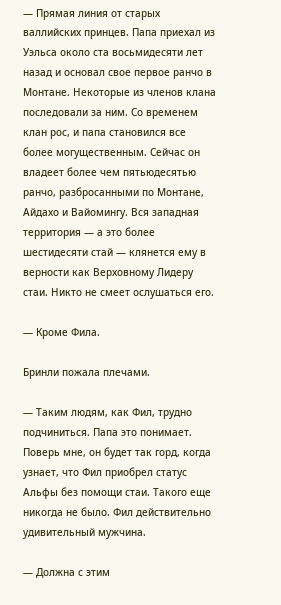— Прямая линия от старых валлийских принцев. Папа приехал из Уэльса около ста восьмидесяти лет назад и основал свое первое ранчо в Монтане. Некоторые из членов клана последовали за ним. Со временем клан рос, и папа становился все более могущественным. Сейчас он владеет более чем пятьюдесятью ранчо, разбросанными по Монтане, Айдахо и Вайомингу. Вся западная территория — а это более шестидесяти стай — клянется ему в верности как Верховному Лидеру стаи. Никто не смеет ослушаться его.

— Кроме Фила.

Бринли пожала плечами.

— Таким людям, как Фил, трудно подчиниться. Папа это понимает. Поверь мне, он будет так горд, когда узнает, что Фил приобрел статус Альфы без помощи стаи. Такого еще никогда не было. Фил действительно удивительный мужчина.

— Должна с этим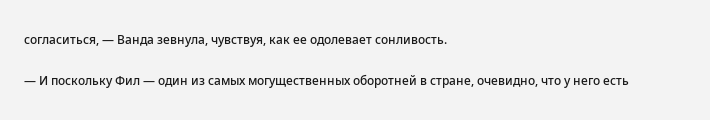согласиться, — Ванда зевнула, чувствуя, как ее одолевает сонливость.

— И поскольку Фил — один из самых могущественных оборотней в стране, очевидно, что у него есть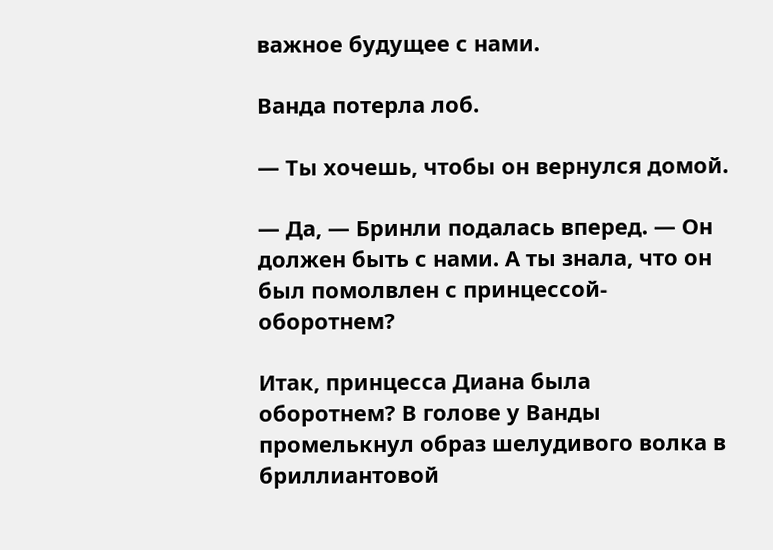важное будущее с нами.

Ванда потерла лоб.

— Ты хочешь, чтобы он вернулся домой.

— Да, — Бринли подалась вперед. — Он должен быть с нами. А ты знала, что он был помолвлен с принцессой-оборотнем?

Итак, принцесса Диана была оборотнем? В голове у Ванды промелькнул образ шелудивого волка в бриллиантовой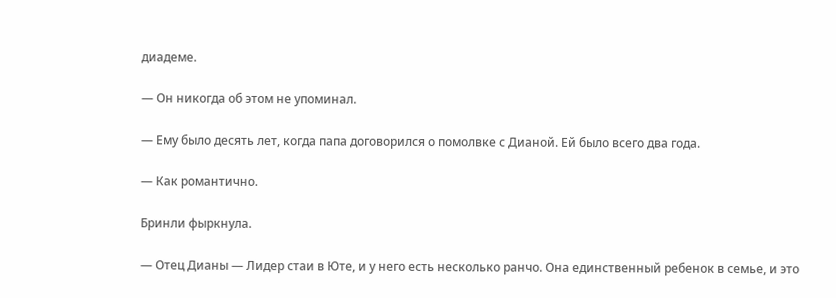диадеме.

— Он никогда об этом не упоминал.

— Ему было десять лет, когда папа договорился о помолвке с Дианой. Ей было всего два года.

— Как романтично.

Бринли фыркнула.

— Отец Дианы — Лидер стаи в Юте, и у него есть несколько ранчо. Она единственный ребенок в семье, и это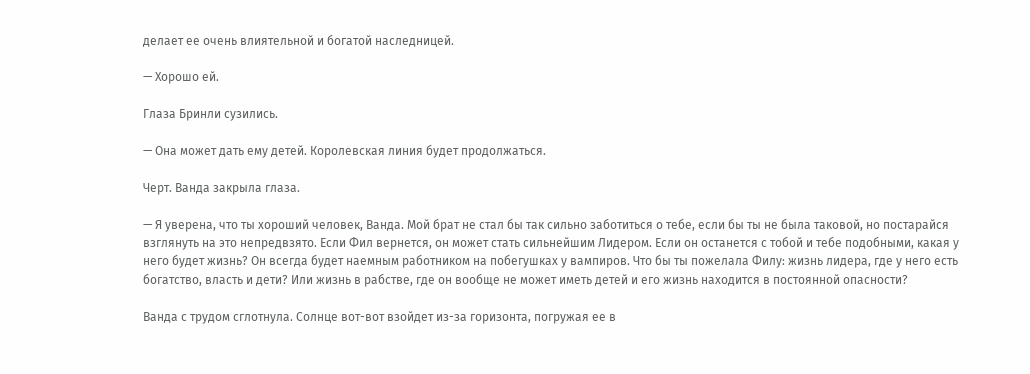делает ее очень влиятельной и богатой наследницей.

— Хорошо ей.

Глаза Бринли сузились.

— Она может дать ему детей. Королевская линия будет продолжаться.

Черт. Ванда закрыла глаза.

— Я уверена, что ты хороший человек, Ванда. Мой брат не стал бы так сильно заботиться о тебе, если бы ты не была таковой, но постарайся взглянуть на это непредвзято. Если Фил вернется, он может стать сильнейшим Лидером. Если он останется с тобой и тебе подобными, какая у него будет жизнь? Он всегда будет наемным работником на побегушках у вампиров. Что бы ты пожелала Филу: жизнь лидера, где у него есть богатство, власть и дети? Или жизнь в рабстве, где он вообще не может иметь детей и его жизнь находится в постоянной опасности?

Ванда с трудом сглотнула. Солнце вот-вот взойдет из-за горизонта, погружая ее в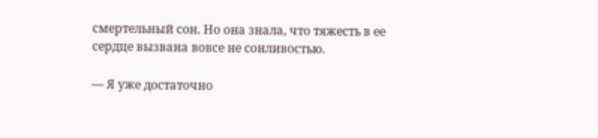смертельный сон. Но она знала, что тяжесть в ее сердце вызвана вовсе не сонливостью.

— Я уже достаточно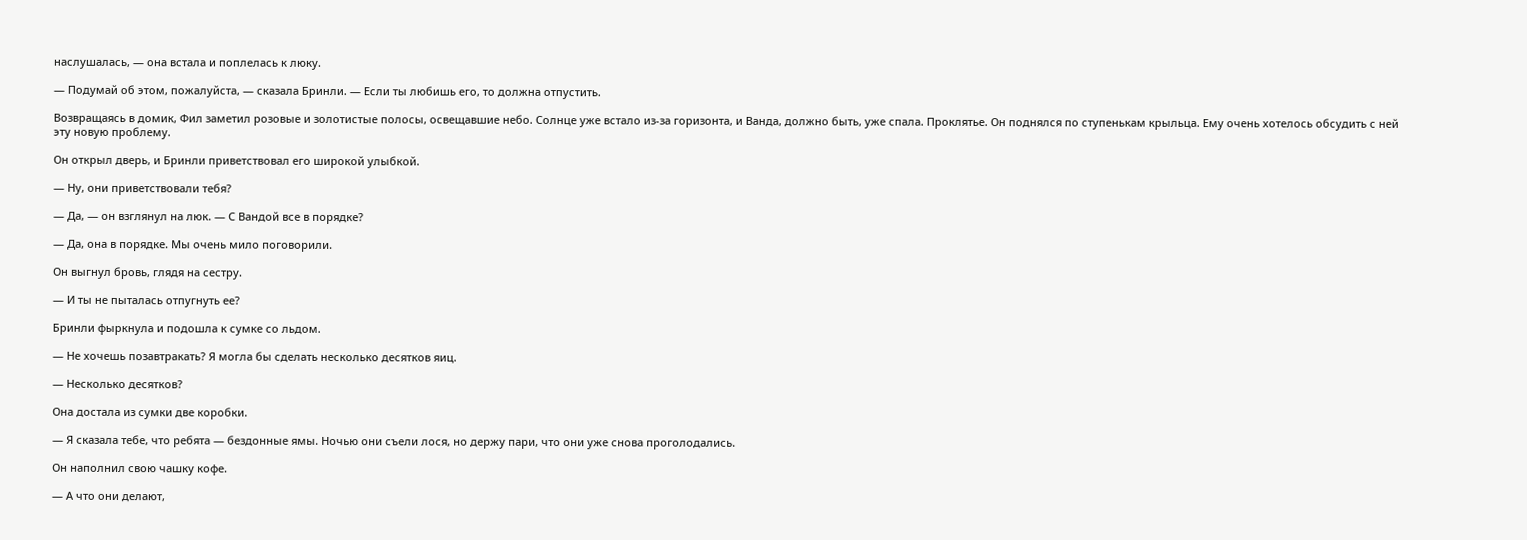наслушалась, — она встала и поплелась к люку.

— Подумай об этом, пожалуйста, — сказала Бринли. — Если ты любишь его, то должна отпустить.

Возвращаясь в домик, Фил заметил розовые и золотистые полосы, освещавшие небо. Солнце уже встало из-за горизонта, и Ванда, должно быть, уже спала. Проклятье. Он поднялся по ступенькам крыльца. Ему очень хотелось обсудить с ней эту новую проблему.

Он открыл дверь, и Бринли приветствовал его широкой улыбкой.

— Ну, они приветствовали тебя?

— Да, — он взглянул на люк. — С Вандой все в порядке?

— Да, она в порядке. Мы очень мило поговорили.

Он выгнул бровь, глядя на сестру.

— И ты не пыталась отпугнуть ее?

Бринли фыркнула и подошла к сумке со льдом.

— Не хочешь позавтракать? Я могла бы сделать несколько десятков яиц.

— Несколько десятков?

Она достала из сумки две коробки.

— Я сказала тебе, что ребята — бездонные ямы. Ночью они съели лося, но держу пари, что они уже снова проголодались.

Он наполнил свою чашку кофе.

— А что они делают,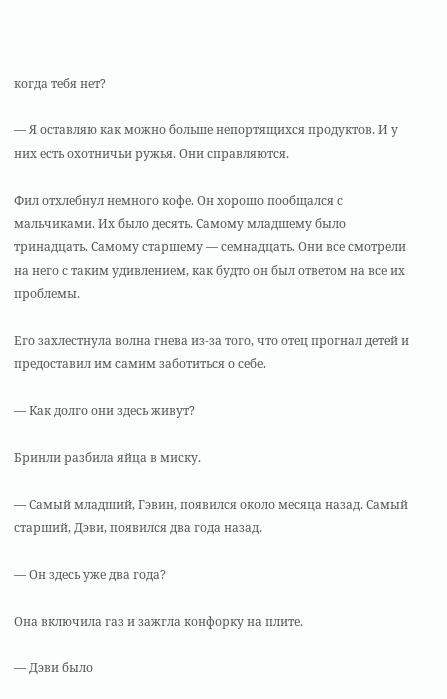когда тебя нет?

— Я оставляю как можно больше непортящихся продуктов. И у них есть охотничьи ружья. Они справляются.

Фил отхлебнул немного кофе. Он хорошо пообщался с мальчиками. Их было десять. Самому младшему было тринадцать. Самому старшему — семнадцать. Они все смотрели на него с таким удивлением, как будто он был ответом на все их проблемы.

Его захлестнула волна гнева из-за того, что отец прогнал детей и предоставил им самим заботиться о себе.

— Как долго они здесь живут?

Бринли разбила яйца в миску.

— Самый младший, Гэвин, появился около месяца назад. Самый старший, Дэви, появился два года назад.

— Он здесь уже два года?

Она включила газ и зажгла конфорку на плите.

— Дэви было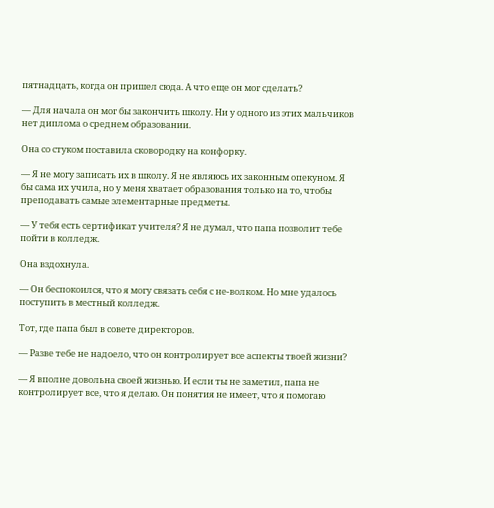пятнадцать, когда он пришел сюда. А что еще он мог сделать?

— Для начала он мог бы закончить школу. Ни у одного из этих мальчиков нет диплома о среднем образовании.

Она со стуком поставила сковородку на конфорку.

— Я не могу записать их в школу. Я не являюсь их законным опекуном. Я бы сама их учила, но у меня хватает образования только на то, чтобы преподавать самые элементарные предметы.

— У тебя есть сертификат учителя? Я не думал, что папа позволит тебе пойти в колледж.

Она вздохнула.

— Он беспокоился, что я могу связать себя с не-волком. Но мне удалось поступить в местный колледж.

Тот, где папа был в совете директоров.

— Разве тебе не надоело, что он контролирует все аспекты твоей жизни?

— Я вполне довольна своей жизнью. И если ты не заметил, папа не контролирует все, что я делаю. Он понятия не имеет, что я помогаю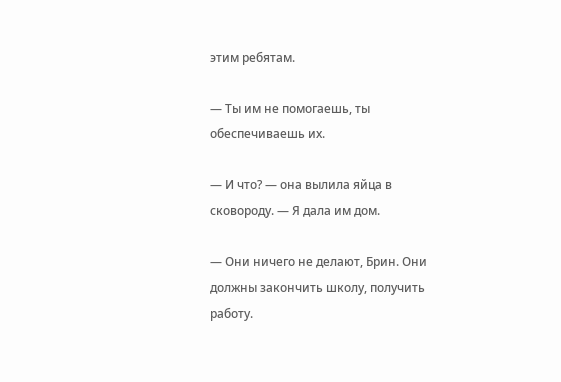этим ребятам.

— Ты им не помогаешь, ты обеспечиваешь их.

— И что? — она вылила яйца в сковороду. — Я дала им дом.

— Они ничего не делают, Брин. Они должны закончить школу, получить работу.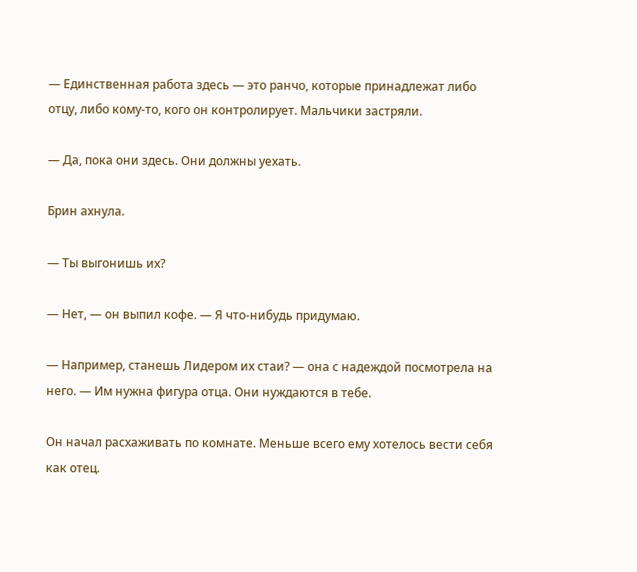— Единственная работа здесь — это ранчо, которые принадлежат либо отцу, либо кому-то, кого он контролирует. Мальчики застряли.

— Да, пока они здесь. Они должны уехать.

Брин ахнула.

— Ты выгонишь их?

— Нет, — он выпил кофе. — Я что-нибудь придумаю.

— Например, станешь Лидером их стаи? — она с надеждой посмотрела на него. — Им нужна фигура отца. Они нуждаются в тебе.

Он начал расхаживать по комнате. Меньше всего ему хотелось вести себя как отец.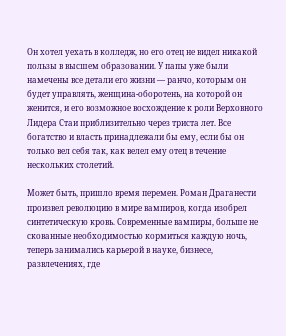Он хотел уехать в колледж, но его отец не видел никакой пользы в высшем образовании. У папы уже были намечены все детали его жизни — ранчо, которым он будет управлять, женщина-оборотень, на которой он женится, и его возможное восхождение к роли Верховного Лидера Стаи приблизительно через триста лет. Все богатство и власть принадлежали бы ему, если бы он только вел себя так, как велел ему отец в течение нескольких столетий.

Может быть, пришло время перемен. Роман Драганести произвел революцию в мире вампиров, когда изобрел синтетическую кровь. Современные вампиры, больше не скованные необходимостью кормиться каждую ночь, теперь занимались карьерой в науке, бизнесе, развлечениях, где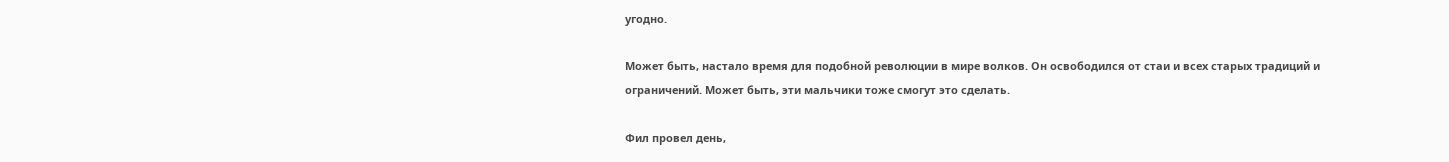угодно.

Может быть, настало время для подобной революции в мире волков. Он освободился от стаи и всех старых традиций и ограничений. Может быть, эти мальчики тоже смогут это сделать.

Фил провел день,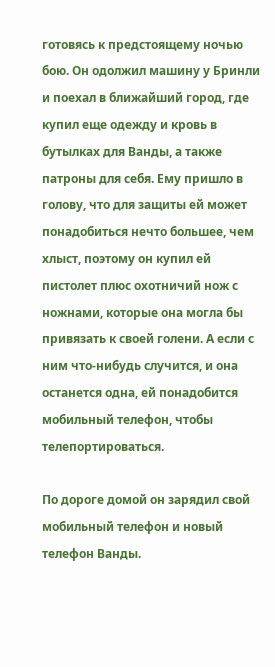готовясь к предстоящему ночью бою. Он одолжил машину у Бринли и поехал в ближайший город, где купил еще одежду и кровь в бутылках для Ванды, а также патроны для себя. Ему пришло в голову, что для защиты ей может понадобиться нечто большее, чем хлыст, поэтому он купил ей пистолет плюс охотничий нож с ножнами, которые она могла бы привязать к своей голени. А если с ним что-нибудь случится, и она останется одна, ей понадобится мобильный телефон, чтобы телепортироваться.

По дороге домой он зарядил свой мобильный телефон и новый телефон Ванды.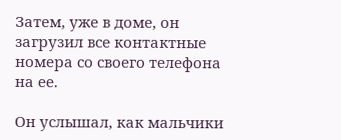Затем, уже в доме, он загрузил все контактные номера со своего телефона на ее.

Он услышал, как мальчики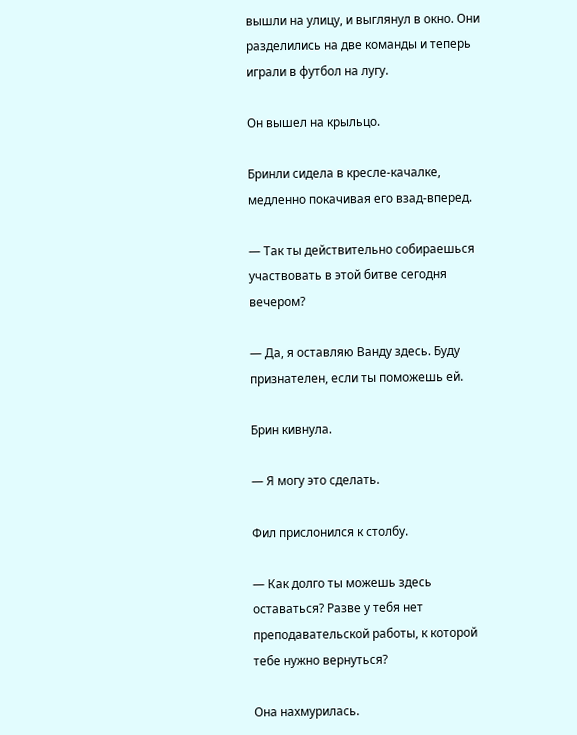вышли на улицу, и выглянул в окно. Они разделились на две команды и теперь играли в футбол на лугу.

Он вышел на крыльцо.

Бринли сидела в кресле-качалке, медленно покачивая его взад-вперед.

— Так ты действительно собираешься участвовать в этой битве сегодня вечером?

— Да, я оставляю Ванду здесь. Буду признателен, если ты поможешь ей.

Брин кивнула.

— Я могу это сделать.

Фил прислонился к столбу.

— Как долго ты можешь здесь оставаться? Разве у тебя нет преподавательской работы, к которой тебе нужно вернуться?

Она нахмурилась.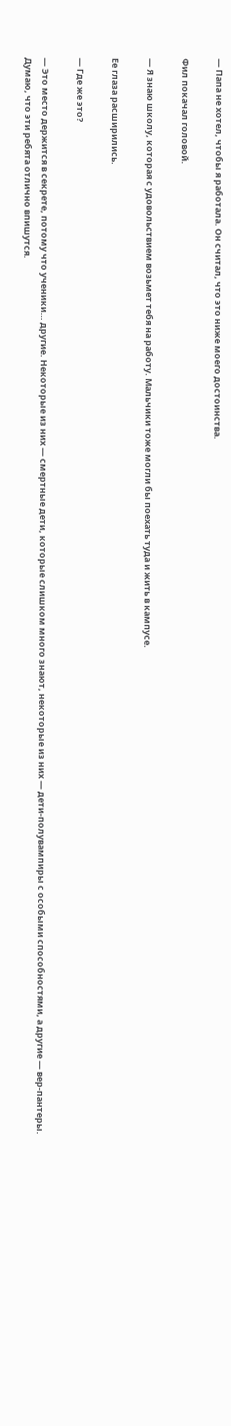— Папа не хотел, чтобы я работала. Он считал, что это ниже моего достоинства.

Фил покачал головой.

— Я знаю школу, которая с удовольствием возьмет тебя на работу. Мальчики тоже могли бы поехать туда и жить в кампусе.

Ее глаза расширились.

— Где же это?

— Это место держится в секрете, потому что ученики… другие. Некоторые из них — смертные дети, которые слишком много знают, некоторые из них — дети-полувампиры с особыми способностями, а другие — вер-пантеры. Думаю, что эти ребята отлично впишутся.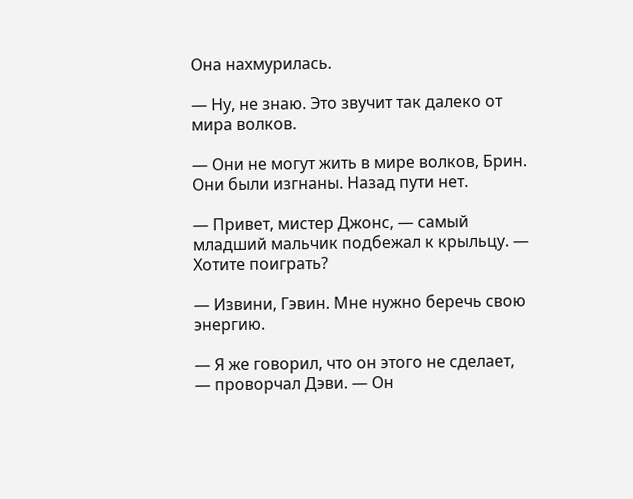Она нахмурилась.

— Ну, не знаю. Это звучит так далеко от мира волков.

— Они не могут жить в мире волков, Брин. Они были изгнаны. Назад пути нет.

— Привет, мистер Джонс, — самый младший мальчик подбежал к крыльцу. — Хотите поиграть?

— Извини, Гэвин. Мне нужно беречь свою энергию.

— Я же говорил, что он этого не сделает, — проворчал Дэви. — Он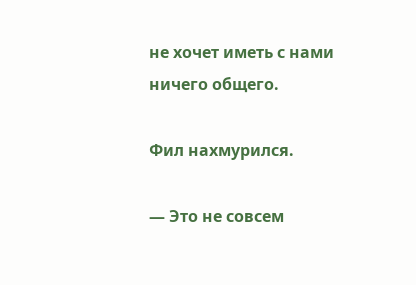не хочет иметь с нами ничего общего.

Фил нахмурился.

— Это не совсем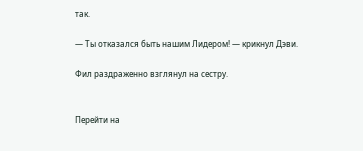так.

— Ты отказался быть нашим Лидером! — крикнул Дэви.

Фил раздраженно взглянул на сестру.


Перейти на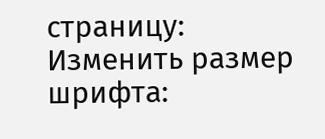страницу:
Изменить размер шрифта: